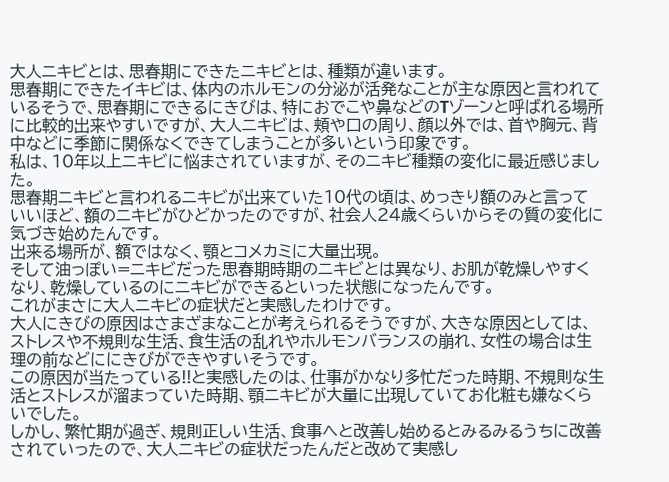大人ニキビとは、思春期にできたニキビとは、種類が違います。
思春期にできたイキビは、体内のホルモンの分泌が活発なことが主な原因と言われているそうで、思春期にできるにきびは、特におでこや鼻などのTゾーンと呼ばれる場所に比較的出来やすいですが、大人ニキビは、頬や口の周り、顔以外では、首や胸元、背中などに季節に関係なくできてしまうことが多いという印象です。
私は、10年以上ニキビに悩まされていますが、そのニキビ種類の変化に最近感じました。
思春期ニキビと言われるニキビが出来ていた10代の頃は、めっきり額のみと言っていいほど、額のニキビがひどかったのですが、社会人24歳くらいからその質の変化に気づき始めたんです。
出来る場所が、額ではなく、顎とコメカミに大量出現。
そして油っぽい=ニキビだった思春期時期のニキビとは異なり、お肌が乾燥しやすくなり、乾燥しているのにニキビができるといった状態になったんです。
これがまさに大人ニキビの症状だと実感したわけです。
大人にきびの原因はさまざまなことが考えられるそうですが、大きな原因としては、ストレスや不規則な生活、食生活の乱れやホルモンバランスの崩れ、女性の場合は生理の前などににきびができやすいそうです。
この原因が当たっている!!と実感したのは、仕事がかなり多忙だった時期、不規則な生活とストレスが溜まっていた時期、顎ニキビが大量に出現していてお化粧も嫌なくらいでした。
しかし、繁忙期が過ぎ、規則正しい生活、食事へと改善し始めるとみるみるうちに改善されていったので、大人ニキビの症状だったんだと改めて実感し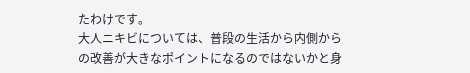たわけです。
大人ニキビについては、普段の生活から内側からの改善が大きなポイントになるのではないかと身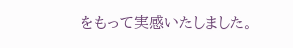をもって実感いたしました。